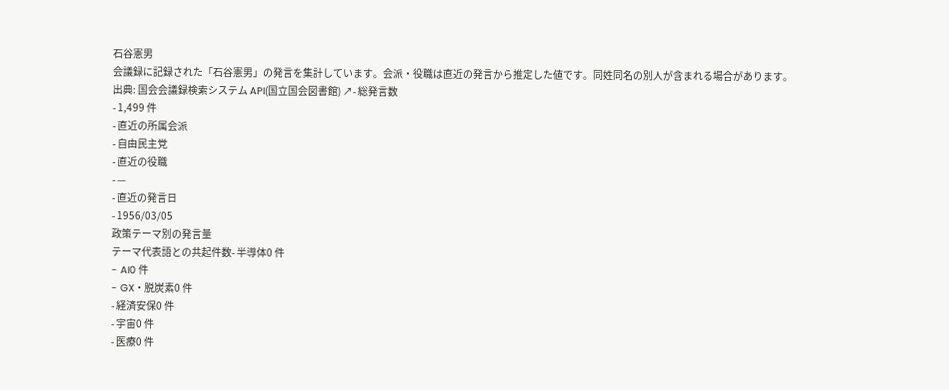石谷憲男
会議録に記録された「石谷憲男」の発言を集計しています。会派・役職は直近の発言から推定した値です。同姓同名の別人が含まれる場合があります。
出典: 国会会議録検索システム API(国立国会図書館) ↗- 総発言数
- 1,499 件
- 直近の所属会派
- 自由民主党
- 直近の役職
- —
- 直近の発言日
- 1956/03/05
政策テーマ別の発言量
テーマ代表語との共起件数- 半導体0 件
- AI0 件
- GX・脱炭素0 件
- 経済安保0 件
- 宇宙0 件
- 医療0 件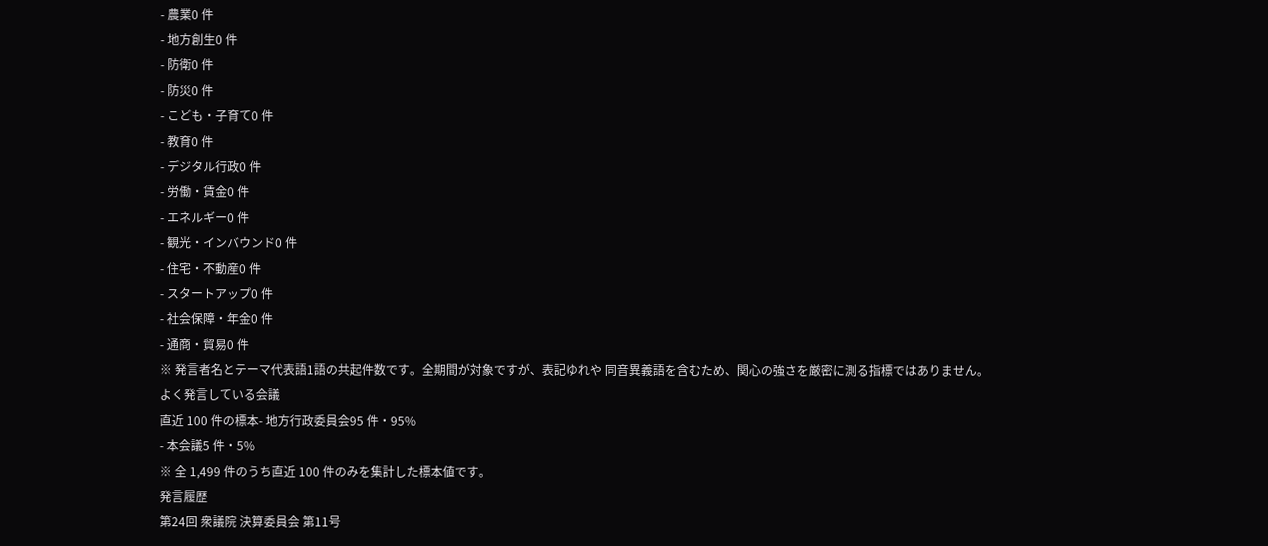- 農業0 件
- 地方創生0 件
- 防衛0 件
- 防災0 件
- こども・子育て0 件
- 教育0 件
- デジタル行政0 件
- 労働・賃金0 件
- エネルギー0 件
- 観光・インバウンド0 件
- 住宅・不動産0 件
- スタートアップ0 件
- 社会保障・年金0 件
- 通商・貿易0 件
※ 発言者名とテーマ代表語1語の共起件数です。全期間が対象ですが、表記ゆれや 同音異義語を含むため、関心の強さを厳密に測る指標ではありません。
よく発言している会議
直近 100 件の標本- 地方行政委員会95 件・95%
- 本会議5 件・5%
※ 全 1,499 件のうち直近 100 件のみを集計した標本値です。
発言履歴
第24回 衆議院 決算委員会 第11号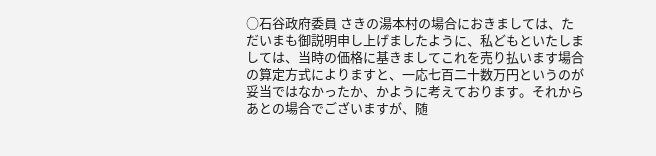○石谷政府委員 さきの湯本村の場合におきましては、ただいまも御説明申し上げましたように、私どもといたしましては、当時の価格に基きましてこれを売り払います場合の算定方式によりますと、一応七百二十数万円というのが妥当ではなかったか、かように考えております。それからあとの場合でございますが、随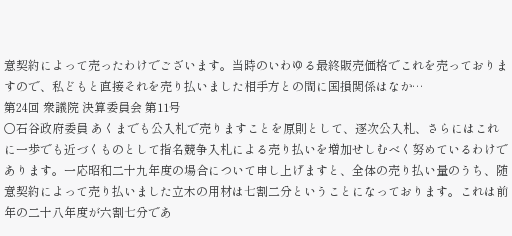意契約によって売ったわけでございます。当時のいわゆる最終販売価格でこれを売っておりますので、私どもと直接それを売り払いました相手方との間に国損関係はなか…
第24回 衆議院 決算委員会 第11号
○石谷政府委員 あくまでも公入札で売りますことを原則として、逐次公入札、さらにはこれに一歩でも近づくものとして指名競争入札による売り払いを増加せしむべく努めているわけであります。一応昭和二十九年度の場合について申し上げますと、全体の売り払い量のうち、随意契約によって売り払いました立木の用材は七割二分ということになっております。これは前年の二十八年度が六割七分であ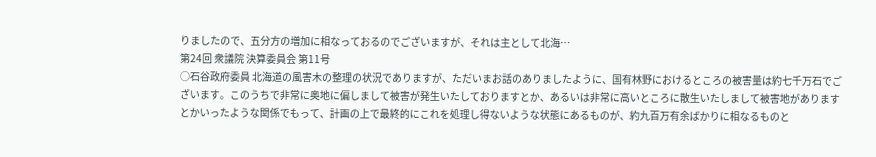りましたので、五分方の増加に相なっておるのでございますが、それは主として北海…
第24回 衆議院 決算委員会 第11号
○石谷政府委員 北海道の風害木の整理の状況でありますが、ただいまお話のありましたように、国有林野におけるところの被害量は約七千万石でございます。このうちで非常に奥地に偏しまして被害が発生いたしておりますとか、あるいは非常に高いところに散生いたしまして被害地がありますとかいったような関係でもって、計画の上で最終的にこれを処理し得ないような状態にあるものが、約九百万有余ばかりに相なるものと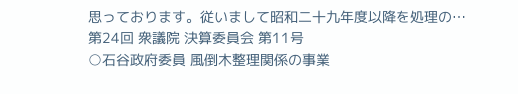思っております。従いまして昭和二十九年度以降を処理の…
第24回 衆議院 決算委員会 第11号
○石谷政府委員 風倒木整理関係の事業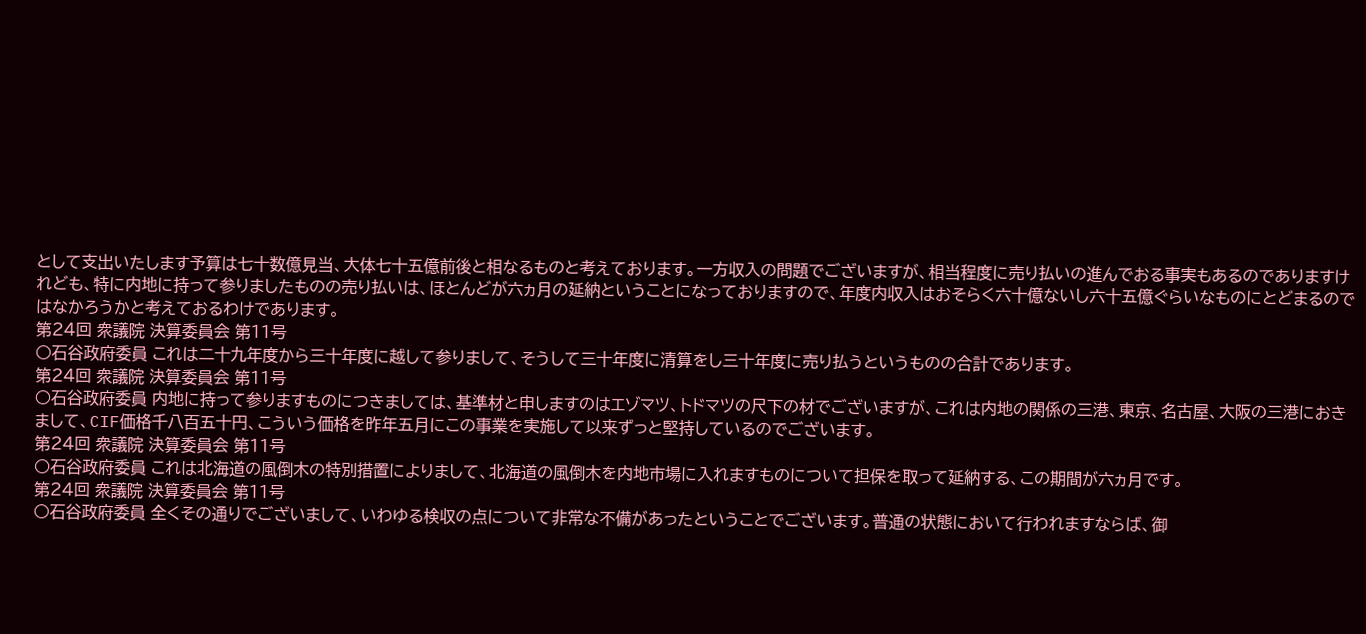として支出いたします予算は七十数億見当、大体七十五億前後と相なるものと考えております。一方収入の問題でございますが、相当程度に売り払いの進んでおる事実もあるのでありますけれども、特に内地に持って参りましたものの売り払いは、ほとんどが六ヵ月の延納ということになっておりますので、年度内収入はおそらく六十億ないし六十五億ぐらいなものにとどまるのではなかろうかと考えておるわけであります。
第24回 衆議院 決算委員会 第11号
○石谷政府委員 これは二十九年度から三十年度に越して参りまして、そうして三十年度に清算をし三十年度に売り払うというものの合計であります。
第24回 衆議院 決算委員会 第11号
○石谷政府委員 内地に持って参りますものにつきましては、基準材と申しますのはエゾマツ、トドマツの尺下の材でございますが、これは内地の関係の三港、東京、名古屋、大阪の三港におきまして、CIF価格千八百五十円、こういう価格を昨年五月にこの事業を実施して以来ずっと堅持しているのでございます。
第24回 衆議院 決算委員会 第11号
○石谷政府委員 これは北海道の風倒木の特別措置によりまして、北海道の風倒木を内地市場に入れますものについて担保を取って延納する、この期間が六ヵ月です。
第24回 衆議院 決算委員会 第11号
○石谷政府委員 全くその通りでございまして、いわゆる検収の点について非常な不備があったということでございます。普通の状態において行われますならば、御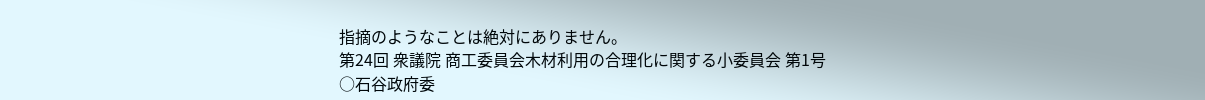指摘のようなことは絶対にありません。
第24回 衆議院 商工委員会木材利用の合理化に関する小委員会 第1号
○石谷政府委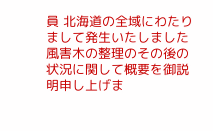員 北海道の全域にわたりまして発生いたしました風害木の整理のその後の状況に関して概要を御説明申し上げま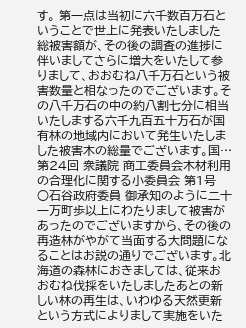す。 第一点は当初に六千数百万石ということで世上に発表いたしました総被害額が、その後の調査の進捗に伴いましてさらに増大をいたして参りまして、おおむね八千万石という被害数量と相なったのでございます。その八千万石の中の約八割七分に相当いたしまする六千九百五十万石が国有林の地域内において発生いたしました被害木の総量でございます。国…
第24回 衆議院 商工委員会木材利用の合理化に関する小委員会 第1号
○石谷政府委員 御承知のように二十一万町歩以上にわたりまして被害があったのでございますから、その後の再造林がやがて当面する大問題になることはお説の通りでございます。北海道の森林におきましては、従来おおむね伐採をいたしましたあとの新しい林の再生は、いわゆる天然更新という方式によりまして実施をいた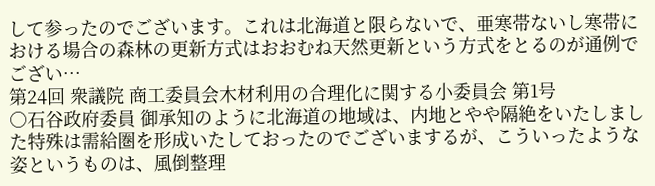して参ったのでございます。これは北海道と限らないで、亜寒帯ないし寒帯における場合の森林の更新方式はおおむね天然更新という方式をとるのが通例でござい…
第24回 衆議院 商工委員会木材利用の合理化に関する小委員会 第1号
○石谷政府委員 御承知のように北海道の地域は、内地とやや隔絶をいたしました特殊は需給圏を形成いたしておったのでございまするが、こういったような姿というものは、風倒整理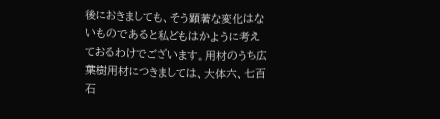後におきましても、そう顕著な変化はないものであると私どもはかように考えておるわけでございます。用材のうち広葉樹用材につきましては、大体六、七百石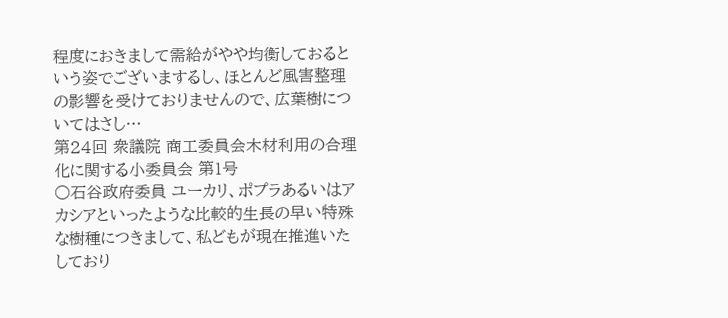程度におきまして需給がやや均衡しておるという姿でございまするし、ほとんど風害整理の影響を受けておりませんので、広葉樹についてはさし…
第24回 衆議院 商工委員会木材利用の合理化に関する小委員会 第1号
○石谷政府委員 ユーカリ、ポプラあるいはアカシアといったような比較的生長の早い特殊な樹種につきまして、私どもが現在推進いたしており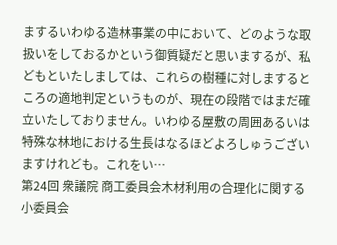まするいわゆる造林事業の中において、どのような取扱いをしておるかという御質疑だと思いまするが、私どもといたしましては、これらの樹種に対しまするところの適地判定というものが、現在の段階ではまだ確立いたしておりません。いわゆる屋敷の周囲あるいは特殊な林地における生長はなるほどよろしゅうございますけれども。これをい…
第24回 衆議院 商工委員会木材利用の合理化に関する小委員会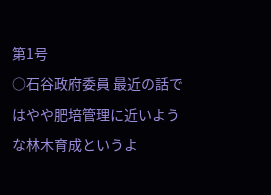第1号
○石谷政府委員 最近の話ではやや肥培管理に近いような林木育成というよ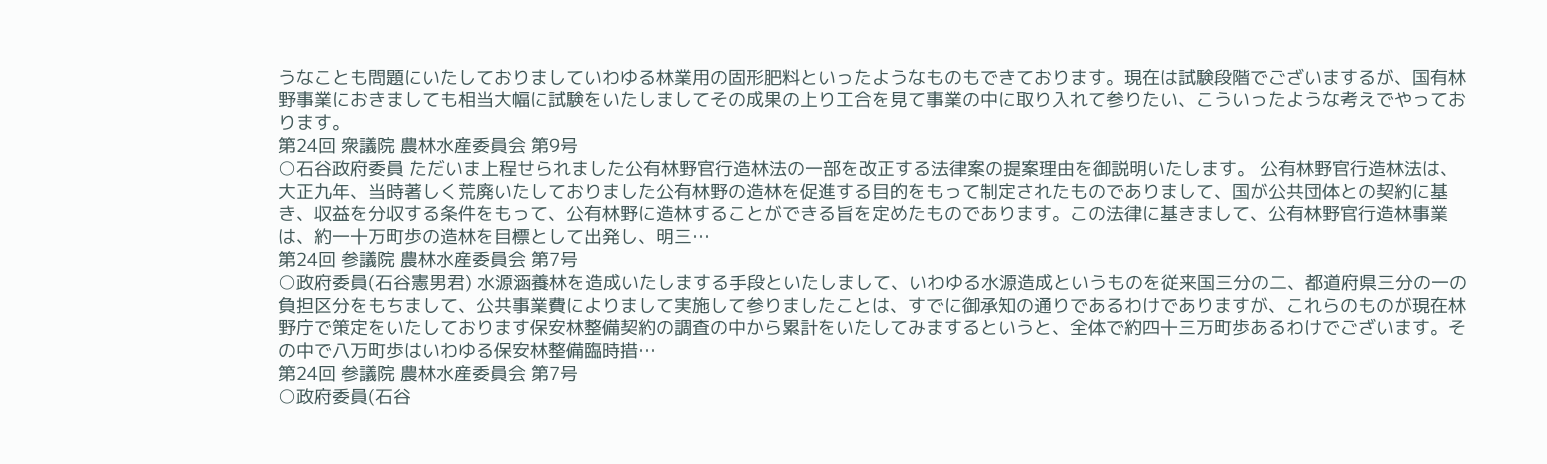うなことも問題にいたしておりましていわゆる林業用の固形肥料といったようなものもできております。現在は試験段階でございまするが、国有林野事業におきましても相当大幅に試験をいたしましてその成果の上り工合を見て事業の中に取り入れて参りたい、こういったような考えでやっております。
第24回 衆議院 農林水産委員会 第9号
○石谷政府委員 ただいま上程せられました公有林野官行造林法の一部を改正する法律案の提案理由を御説明いたします。 公有林野官行造林法は、大正九年、当時著しく荒廃いたしておりました公有林野の造林を促進する目的をもって制定されたものでありまして、国が公共団体との契約に基き、収益を分収する条件をもって、公有林野に造林することができる旨を定めたものであります。この法律に基きまして、公有林野官行造林事業は、約一十万町歩の造林を目標として出発し、明三…
第24回 参議院 農林水産委員会 第7号
○政府委員(石谷憲男君) 水源涵養林を造成いたしまする手段といたしまして、いわゆる水源造成というものを従来国三分の二、都道府県三分の一の負担区分をもちまして、公共事業費によりまして実施して参りましたことは、すでに御承知の通りであるわけでありますが、これらのものが現在林野庁で策定をいたしております保安林整備契約の調査の中から累計をいたしてみまするというと、全体で約四十三万町歩あるわけでございます。その中で八万町歩はいわゆる保安林整備臨時措…
第24回 参議院 農林水産委員会 第7号
○政府委員(石谷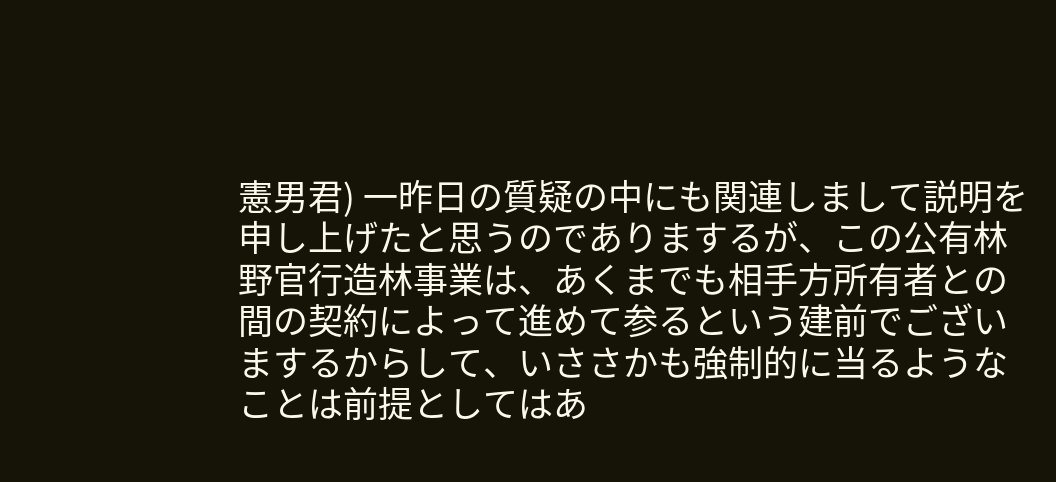憲男君) 一昨日の質疑の中にも関連しまして説明を申し上げたと思うのでありまするが、この公有林野官行造林事業は、あくまでも相手方所有者との間の契約によって進めて参るという建前でございまするからして、いささかも強制的に当るようなことは前提としてはあ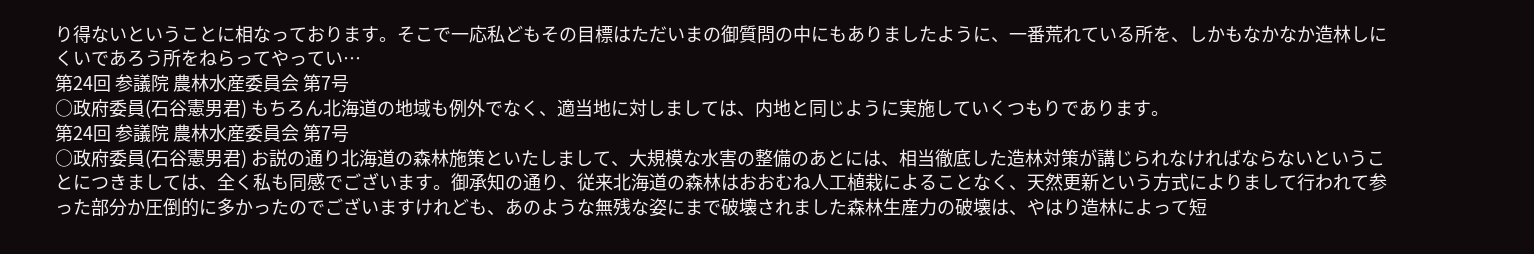り得ないということに相なっております。そこで一応私どもその目標はただいまの御質問の中にもありましたように、一番荒れている所を、しかもなかなか造林しにくいであろう所をねらってやってい…
第24回 参議院 農林水産委員会 第7号
○政府委員(石谷憲男君) もちろん北海道の地域も例外でなく、適当地に対しましては、内地と同じように実施していくつもりであります。
第24回 参議院 農林水産委員会 第7号
○政府委員(石谷憲男君) お説の通り北海道の森林施策といたしまして、大規模な水害の整備のあとには、相当徹底した造林対策が講じられなければならないということにつきましては、全く私も同感でございます。御承知の通り、従来北海道の森林はおおむね人工植栽によることなく、天然更新という方式によりまして行われて参った部分か圧倒的に多かったのでございますけれども、あのような無残な姿にまで破壊されました森林生産力の破壊は、やはり造林によって短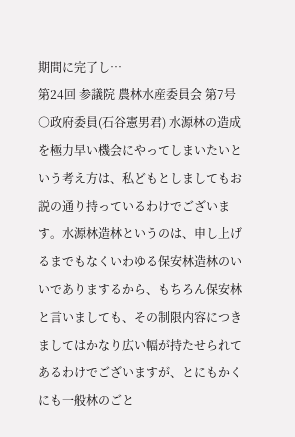期間に完了し…
第24回 参議院 農林水産委員会 第7号
○政府委員(石谷憲男君) 水源林の造成を極力早い機会にやってしまいたいという考え方は、私どもとしましてもお説の通り持っているわけでございます。水源林造林というのは、申し上げるまでもなくいわゆる保安林造林のいいでありまするから、もちろん保安林と言いましても、その制限内容につきましてはかなり広い幅が持たせられてあるわけでございますが、とにもかくにも一般林のごと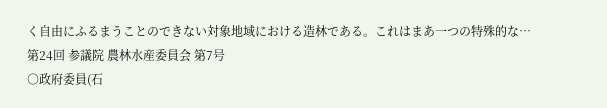く自由にふるまうことのできない対象地域における造林である。これはまあ一つの特殊的な…
第24回 参議院 農林水産委員会 第7号
○政府委員(石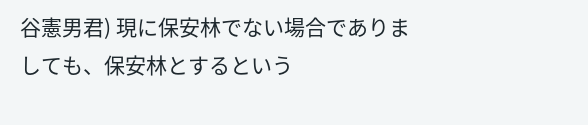谷憲男君) 現に保安林でない場合でありましても、保安林とするという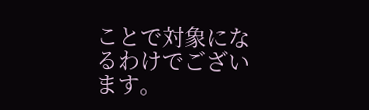ことで対象になるわけでございます。